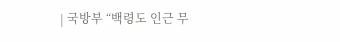| 국방부 “백령도 인근 무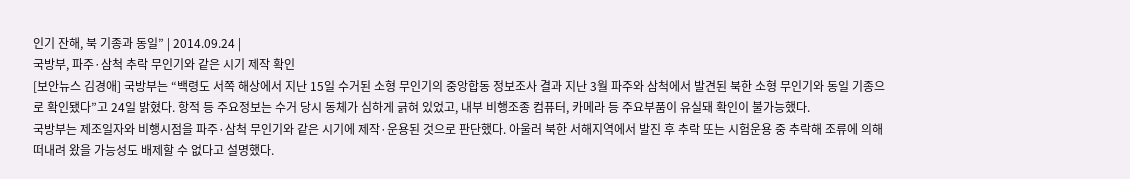인기 잔해, 북 기종과 동일” | 2014.09.24 |
국방부, 파주·삼척 추락 무인기와 같은 시기 제작 확인
[보안뉴스 김경애] 국방부는 “백령도 서쪽 해상에서 지난 15일 수거된 소형 무인기의 중앙합동 정보조사 결과 지난 3월 파주와 삼척에서 발견된 북한 소형 무인기와 동일 기종으로 확인됐다”고 24일 밝혔다. 항적 등 주요정보는 수거 당시 동체가 심하게 긁혀 있었고, 내부 비행조종 컴퓨터, 카메라 등 주요부품이 유실돼 확인이 불가능했다.
국방부는 제조일자와 비행시점을 파주·삼척 무인기와 같은 시기에 제작·운용된 것으로 판단했다. 아울러 북한 서해지역에서 발진 후 추락 또는 시험운용 중 추락해 조류에 의해 떠내려 왔을 가능성도 배제할 수 없다고 설명했다.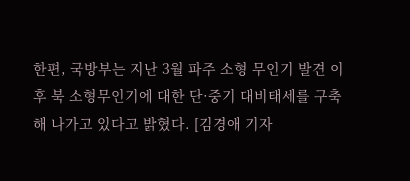한편, 국방부는 지난 3월 파주 소형 무인기 발견 이후 북 소형무인기에 대한 단·중기 대비태세를 구축해 나가고 있다고 밝혔다. [김경애 기자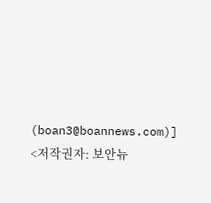(boan3@boannews.com)] <저작권자: 보안뉴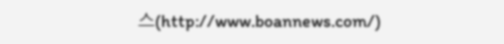스(http://www.boannews.com/)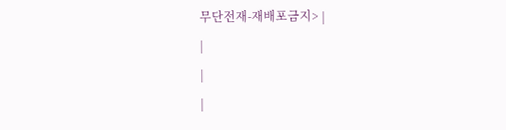무단전재-재배포금지> |
|
|
|